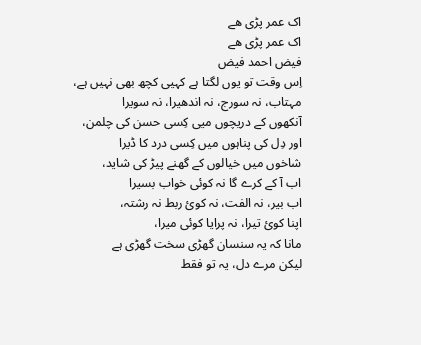اک عمر پڑی ھے
اک عمر پڑی ھے
فیض احمد فیض
اِس وقت تو یوں لگتا ہے کہیی کچھ بھی نہیں ہے،
مہتاب، نہ سورج، نہ اندھیرا، نہ سویرا
آنکھوں کے دریچوں میی کِسی حسن کی چلمن،
اور دِل کی پناہوں میں کِسی درد کا ڈیرا
شاخوں میں خیالوں کے گھنے پیڑ کی شاید،
اب آ کے کرے گا نہ کوئی خواب بسیرا
اب بیر، نہ الفت، نہ کوئ ربط نہ رشتہ،
اپنا کوئ تیرا، نہ پرایا کوئی میرا،
مانا کہ یہ سنسان گھڑی سخت گھڑی ہے
لیکن مرے دل، یہ تو فقط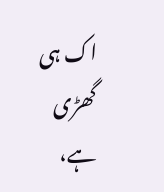اک ہی گھڑی ہے،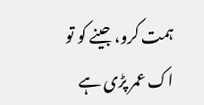ہمت کرو، جینے کو تو اک عمر پڑی ہے